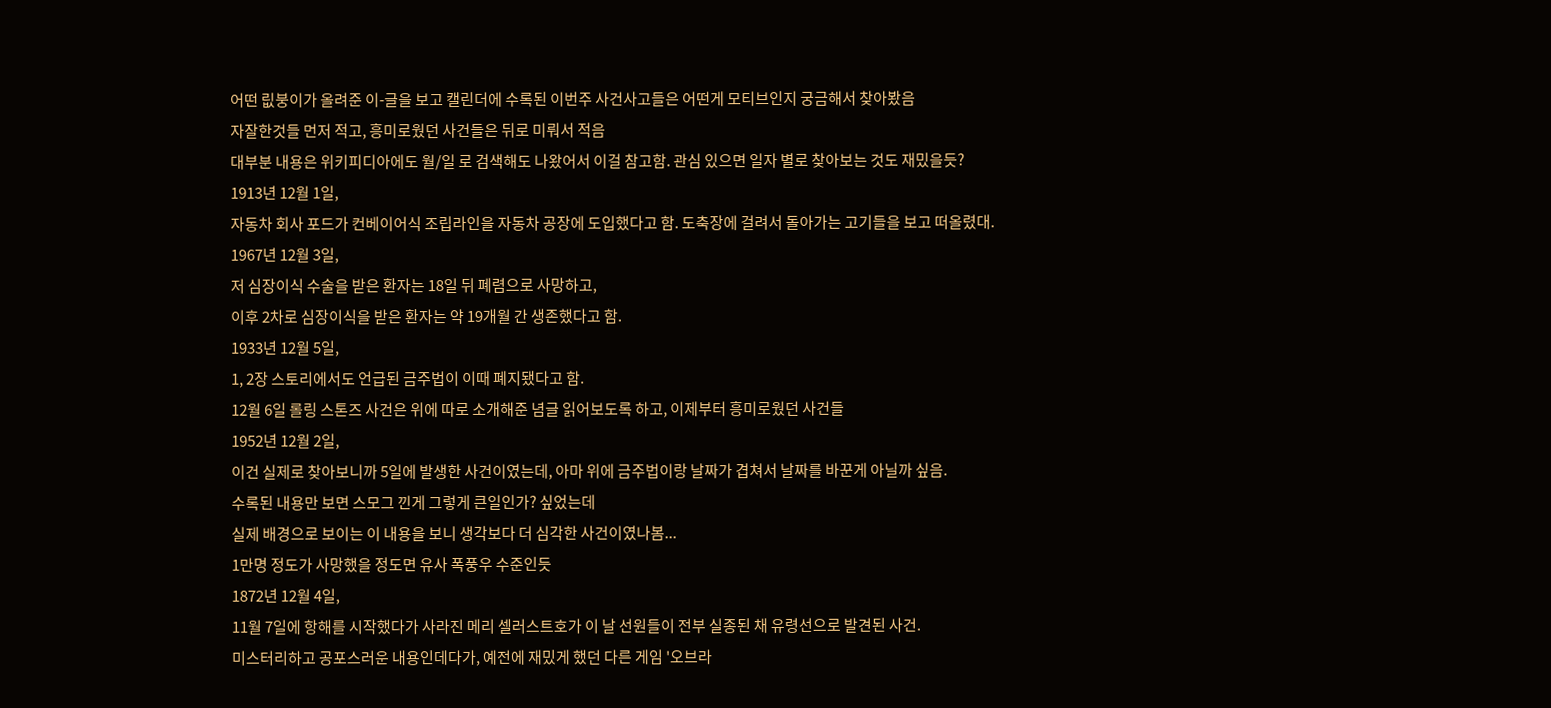어떤 릾붕이가 올려준 이-글을 보고 캘린더에 수록된 이번주 사건사고들은 어떤게 모티브인지 궁금해서 찾아봤음
자잘한것들 먼저 적고, 흥미로웠던 사건들은 뒤로 미뤄서 적음
대부분 내용은 위키피디아에도 월/일 로 검색해도 나왔어서 이걸 참고함. 관심 있으면 일자 별로 찾아보는 것도 재밌을듯?
1913년 12월 1일,
자동차 회사 포드가 컨베이어식 조립라인을 자동차 공장에 도입했다고 함. 도축장에 걸려서 돌아가는 고기들을 보고 떠올렸대.
1967년 12월 3일,
저 심장이식 수술을 받은 환자는 18일 뒤 폐렴으로 사망하고,
이후 2차로 심장이식을 받은 환자는 약 19개월 간 생존했다고 함.
1933년 12월 5일,
1, 2장 스토리에서도 언급된 금주법이 이때 폐지됐다고 함.
12월 6일 롤링 스톤즈 사건은 위에 따로 소개해준 념글 읽어보도록 하고, 이제부터 흥미로웠던 사건들
1952년 12월 2일,
이건 실제로 찾아보니까 5일에 발생한 사건이였는데, 아마 위에 금주법이랑 날짜가 겹쳐서 날짜를 바꾼게 아닐까 싶음.
수록된 내용만 보면 스모그 낀게 그렇게 큰일인가? 싶었는데
실제 배경으로 보이는 이 내용을 보니 생각보다 더 심각한 사건이였나봄...
1만명 정도가 사망했을 정도면 유사 폭풍우 수준인듯
1872년 12월 4일,
11월 7일에 항해를 시작했다가 사라진 메리 셀러스트호가 이 날 선원들이 전부 실종된 채 유령선으로 발견된 사건.
미스터리하고 공포스러운 내용인데다가, 예전에 재밌게 했던 다른 게임 '오브라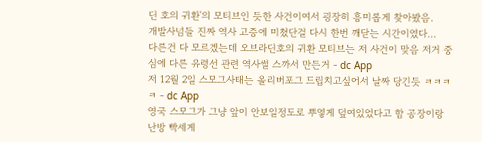딘 호의 귀환'의 모티브인 듯한 사건이여서 굉장히 흥미롭게 찾아봤음.
개발사넘들 진짜 역사 고증에 미쳤단걸 다시 한번 깨닫는 시간이였다...
다른건 다 모르겠는데 오브라딘호의 귀환 모티브는 저 사건이 맞음 저거 중심에 다른 유령선 관련 역사썰 스까서 만든거 - dc App
저 12월 2일 스모그사태는 올리버포그 드립치고싶어서 날짜 당긴듯 ㅋㅋㅋㅋ - dc App
영국 스모그가 그냥 앞이 안보일정도로 뿌옇게 덮여있었다고 함 공장이랑 난방 빡세게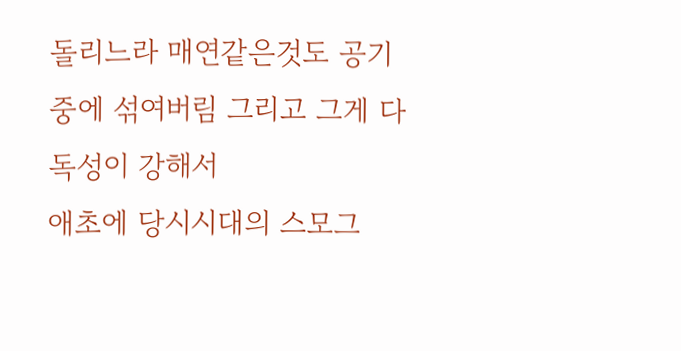돌리느라 매연같은것도 공기중에 섞여버림 그리고 그게 다 독성이 강해서
애초에 당시시대의 스모그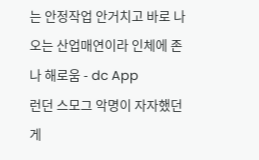는 안정작업 안거치고 바로 나오는 산업매연이라 인체에 존나 해로움 - dc App
런던 스모그 악명이 자자했던게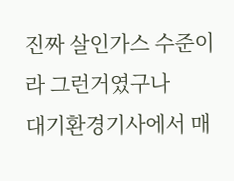진짜 살인가스 수준이라 그런거였구나
대기환경기사에서 매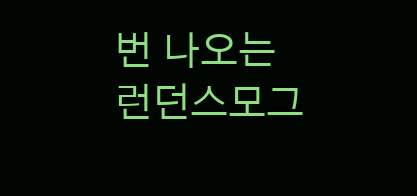번 나오는 런던스모그